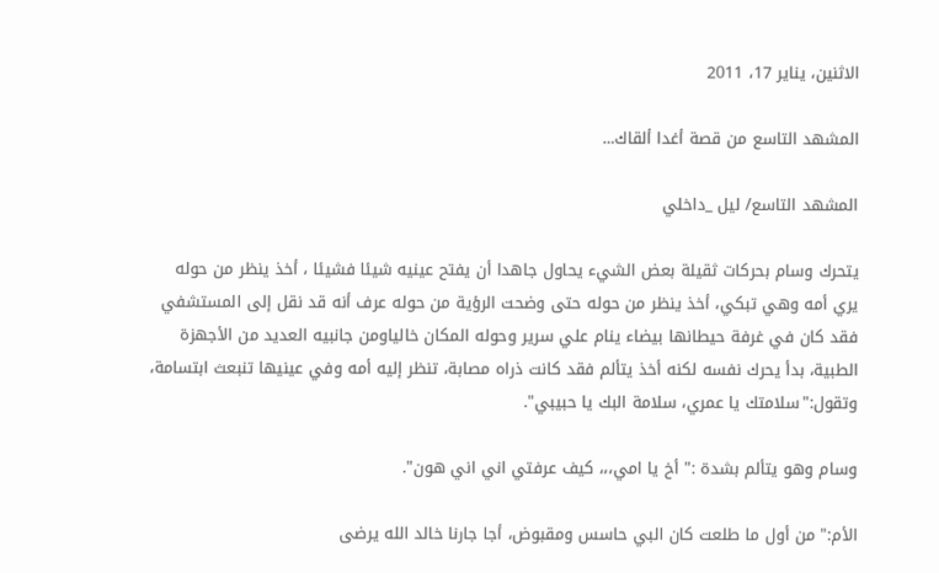الاثنين، يناير 17، 2011

المشهد التاسع من قصة أغدا ألقاك...

المشهد التاسع/ ليل _داخلي

يتحرك وسام بحركات ثقيلة بعض الشيء يحاول جاهدا أن يفتح عينيه شيئا فشيئا ، أخذ ينظر من حوله يري أمه وهي تبكي، أخذ ينظر من حوله حتى وضحت الرؤية من حوله عرف أنه قد نقل إلى المستشفي فقد كان في غرفة حيطانها بيضاء ينام علي سرير وحوله المكان خالياومن جانبيه العديد من الأجهزة الطبية، بدأ يحرك نفسه لكنه أخذ يتألم فقد كانت ذراه مصابة، تنظر إليه أمه وفي عينيها تنبعث ابتسامة، وتقول:"سلامتك يا عمري، سلامة البك يا حبيبي".

وسام وهو يتألم بشدة :" أخ يا امي،،، كيف عرفتي اني اني هون".

الأم:" من أول ما طلعت كان البي حاسس ومقبوض، أجا جارنا خالد الله يرضى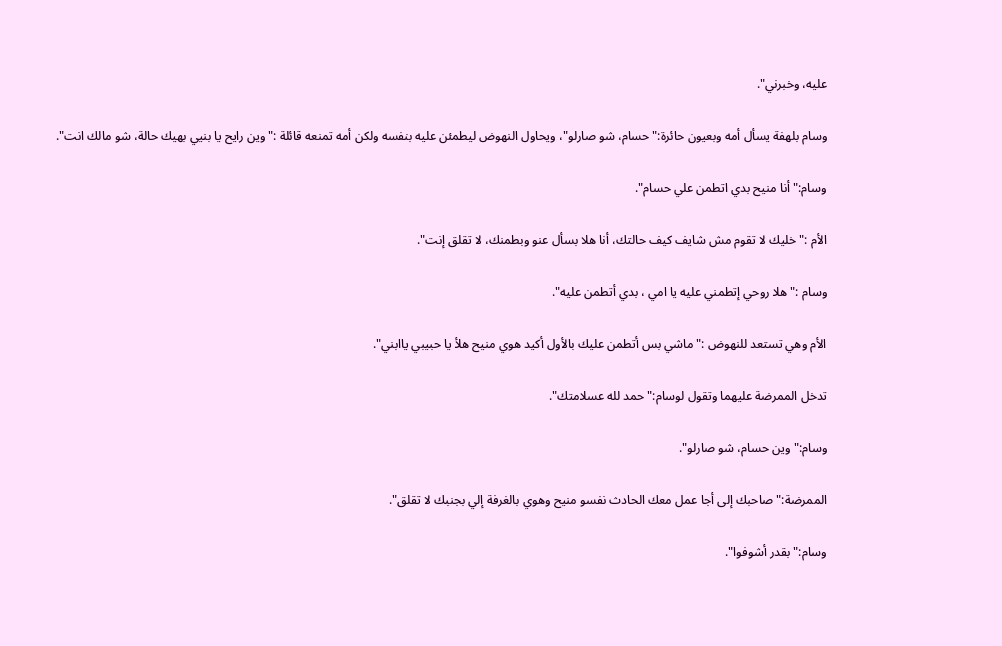عليه، وخبرني".

وسام بلهفة يسأل أمه وبعيون حائرة:"حسام، شو صارلو"، ويحاول النهوض ليطمئن عليه بنفسه ولكن أمه تمنعه قائلة :"وين رايح يا بنيي بهيك حالة، شو مالك انت".

وسام:" أنا منيح بدي اتطمن علي حسام".

الأم :" خليك لا تقوم مش شايف كيف حالتك، أنا هلا بسأل عنو وبطمنك، لا تقلق إنت".

وسام :" هلا روحي إتطمني عليه يا امي ، بدي أتطمن عليه".

الأم وهي تستعد للنهوض :"ماشي بس أتطمن عليك بالأول أكيد هوي منيح هلأ يا حبيبي ياابني".

تدخل الممرضة عليهما وتقول لوسام:" حمد لله عسلامتك".

وسام:" وين حسام، شو صارلو".

الممرضة:" صاحبك إلى أجا عمل معك الحادث نفسو منيح وهوي بالغرفة إلي بجنبك لا تقلق".

وسام:" بقدر أشوفوا".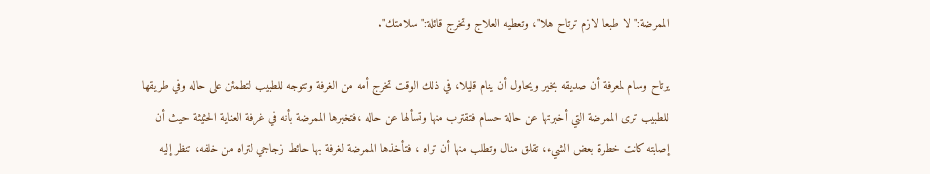الممرضة:" لا طبعا لازم ترتاح هلا"، وتعطيه العلاج وتخرج قائلة:" سلامتك".

يرتاح وسام لمعرفة أن صديقه بخير ويحاول أن ينام قليلا، في ذلك الوقت تخرج أمه من الغرفة وتتوجه للطبيب لتطمئن على حاله وفي طريقها للطبيب ترى الممرضة التي أخبرتها عن حالة حسام فتقترب منها وتسألها عن حاله ،فتخبرها الممرضة بأنه في غرفة العناية الحثيثة حيث أن إصابته كانت خطرة بعض الشيء، تقلق منال وتطلب منها أن تراه ، فتأخذها الممرضة لغرفة بها حائط زجاجي لتراه من خلفه، تنظر إليه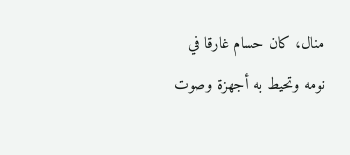منال، كان حسام غارقا في نومه وتحيط به أجهزة وصوت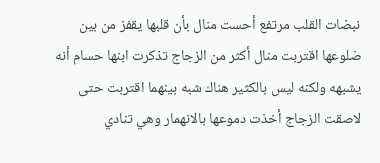نبضات القلب مرتفع أحست منال بأن قلبها يقفز من بين ضلوعها اقتربت منال أكثر من الزجاج تذكرت ابنها حسام أنه يشبهه ولكنه ليس بالكثير هناك شبه بينهما اقتربت حتى لاصقت الزجاج أخذت دموعها بالانهمار وهي تنادي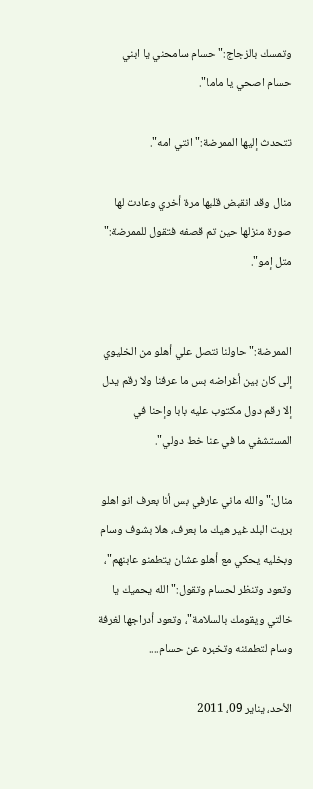وتمسك بالزجاج:" حسام سامحني يا ابني حسام اصحي يا ماما".

تتحدث إليها الممرضة:" انتي امه".

منال وقد انقبض قلبها مرة أخري وعادت لها صورة منزلها حين تم قصفه فتقول للممرضة:" متل إمو".


الممرضة:" حاولنا نتصل علي أهلو من الخليوي إلى كان بين أغراضه بس ما عرفنا ولا رقم يدل إلا رقم دول مكتوب عليه بابا وإحنا في المستشفي ما في عنا خط دولي".

منال:" والله ماني عارفي بس أنا بعرف انو اهلو بريت البلد غير هيك ما بعرف، هلا بشوف وسام وبخليه يحكي مع أهلو عشان يتطمنو عابنهم"، وتعود وتنظر لحسام وتقول:" الله يحميك يا خالتي ويقومك بالسلامة"، وتعود أدراجها لغرفة وسام لتطمئنه وتخبره عن حسام....

الأحد، يناير 09، 2011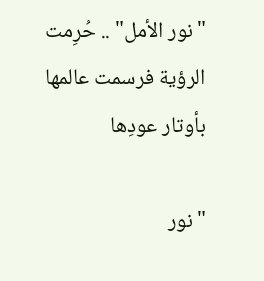"نور الأمل" .. حُرِمت الرؤية فرسمت عالمها بأوتار عودِها

"نور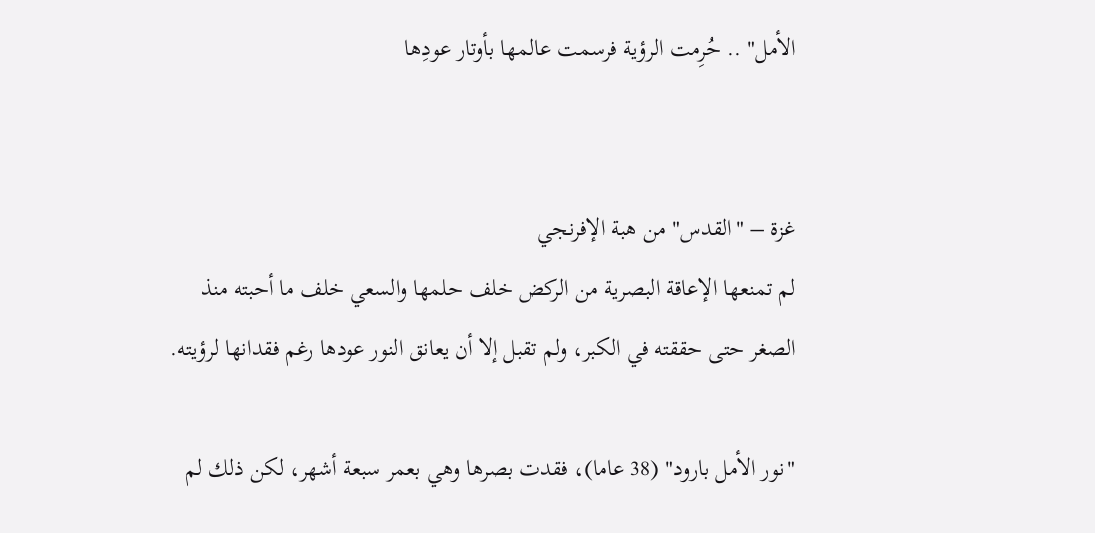الأمل" .. حُرِمت الرؤية فرسمت عالمها بأوتار عودِها


غزة – "القدس" من هبة الإفرنجي
لم تمنعها الإعاقة البصرية من الركض خلف حلمها والسعي خلف ما أحبته منذ الصغر حتى حققته في الكبر، ولم تقبل إلا أن يعانق النور عودها رغم فقدانها لرؤيته.

"نور الأمل بارود" (38 عاما)، فقدت بصرها وهي بعمر سبعة أشهر، لكن ذلك لم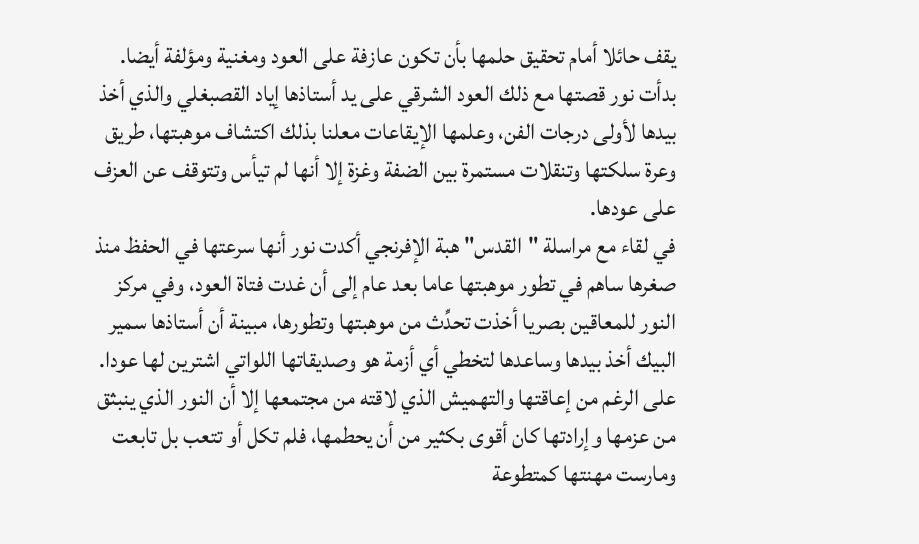يقف حائلا أمام تحقيق حلمها بأن تكون عازفة على العود ومغنية ومؤلفة أيضا.
بدأت نور قصتها مع ذلك العود الشرقي على يد أستاذها إياد القصبغلي والذي أخذ بيدها لأولى درجات الفن، وعلمها الإيقاعات معلنا بذلك اكتشاف موهبتها، طريق وعرة سلكتها وتنقلات مستمرة بين الضفة وغزة إلا أنها لم تيأس وتتوقف عن العزف على عودها.
في لقاء مع مراسلة "القدس" هبة الإفرنجي أكدت نور أنها سرعتها في الحفظ منذ صغرها ساهم في تطور موهبتها عاما بعد عام إلى أن غدت فتاة العود، وفي مركز النور للمعاقين بصريا أخذت تحدِّث من موهبتها وتطورها، مبينة أن أستاذها سمير البيك أخذ بيدها وساعدها لتخطي أي أزمة هو وصديقاتها اللواتي اشترين لها عودا.
على الرغم من إعاقتها والتهميش الذي لاقته من مجتمعها إلا أن النور الذي ينبثق من عزمها وإرادتها كان أقوى بكثير من أن يحطمها، فلم تكل أو تتعب بل تابعت ومارست مهنتها كمتطوعة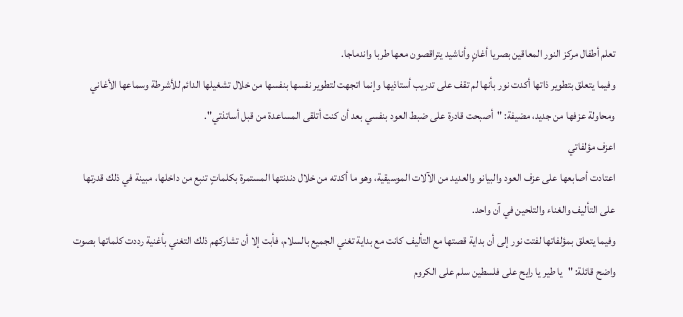تعلم أطفال مركز النور المعاقين بصريا أغانٍ وأناشيد يتراقصون معها طربا واندماجا.
وفيما يتعلق بتطوير ذاتها أكدت نور بأنها لم تقف على تدريب أستاذيها وإنما اتجهت لتطوير نفسها بنفسها من خلال تشغيلها الدائم للأشرطة وسماعها الأغاني ومحاولة عزفها من جديد، مضيفة: "أصبحت قادرة على ضبط العود بنفسي بعد أن كنت أتلقى المساعدة من قبل أساتذتي".
اعزف مؤلفاتي
اعتادت أصابعها على عزف العود والبيانو والعديد من الآلات الموسيقية، وهو ما أكدته من خلال دندنتها المستمرة بكلماتٍ تنبع من داخلها، مبينة في ذلك قدرتها على التأليف والغناء والتلحين في آن واحد.
وفيما يتعلق بمؤلفاتها لفتت نور إلى أن بداية قصتها مع التأليف كانت مع بداية تغني الجميع بالسلام، فأبت إلا أن تشاركهم ذلك التغني بأغنية رددت كلماتها بصوت واضح قائلة: "يا طير يا رايح على فلسطين سلم على الكروم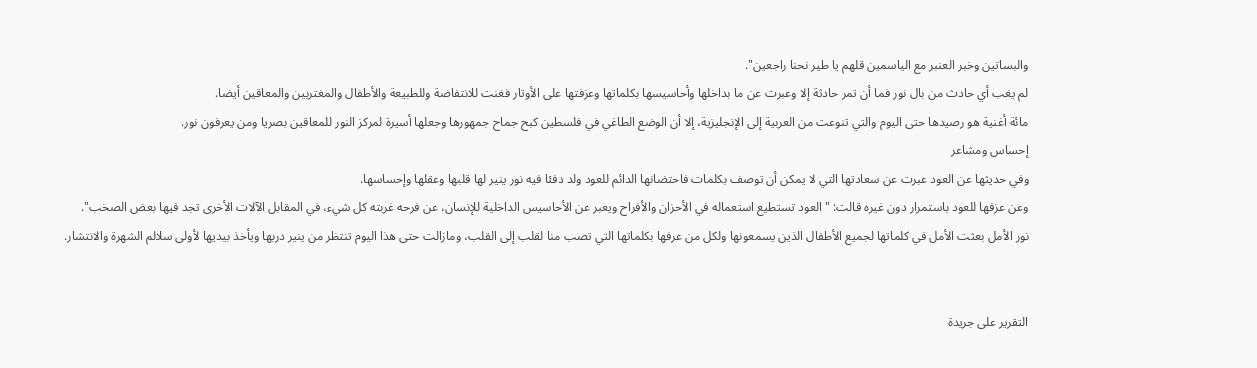والبساتين وخبر العنبر مع الياسمين قلهم يا طير نحنا راجعين".
لم يغب أي حادث من بال نور فما أن تمر حادثة إلا وعبرت عن ما بداخلها وأحاسيسها بكلماتها وعزفتها على الأوتار فغنت للانتفاضة وللطبيعة والأطفال والمغتربين والمعاقين أيضا.
مائة أغنية هو رصيدها حتى اليوم والتي تنوعت من العربية إلى الإنجليزية، إلا أن الوضع الطاغي في فلسطين كبح جماح جمهورها وجعلها أسيرة لمركز النور للمعاقين بصريا ومن يعرفون نور.
إحساس ومشاعر
وفي حديثها عن العود عبرت عن سعادتها التي لا يمكن أن توصف بكلمات فاحتضانها الدائم للعود ولد دفئا فيه نور ينير لها قلبها وعقلها وإحساسها.
وعن عزفها للعود باستمرار دون غيره قالت: "العود تستطيع استعماله في الأحزان والأفراح ويعبر عن الأحاسيس الداخلية للإنسان، عن فرحه غربته كل شيء، في المقابل الآلات الأخرى تجد فيها بعض الصخب".
نور الأمل بعثت الأمل في كلماتها لجميع الأطفال الذين يسمعونها ولكل من عرفها بكلماتها التي تصب منا لقلب إلى القلب، ومازالت حتى هذا اليوم تنتظر من ينير دربها ويأخذ بيديها لأولى سلالم الشهرة والانتشار.


التقرير على جريدة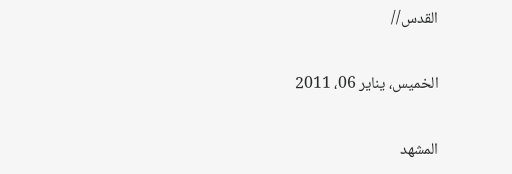القدس//

الخميس، يناير 06، 2011

المشهد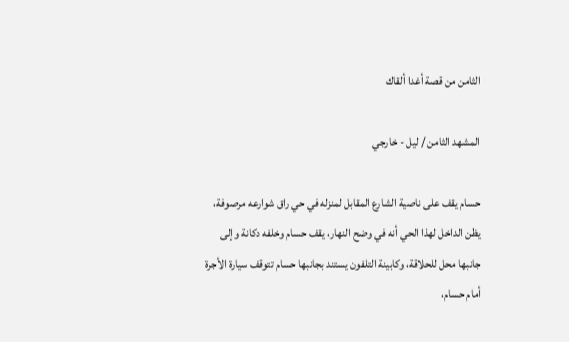الثامن من قصة أغدا ألقاك

المشهد الثامن / ليل - خارجي

حسام يقف على ناصية الشارع المقابل لمنزله في حي راق شوارعه مرصوفة، يظن الداخل لهذا الحي أنه في وضح النهار، يقف حسام وخلفه دكانة وإلى جانبها محل للحلاقة، وكابينة التلفون يستند بجانبها حسام تتوقف سيارة الأجرة أمام حسام،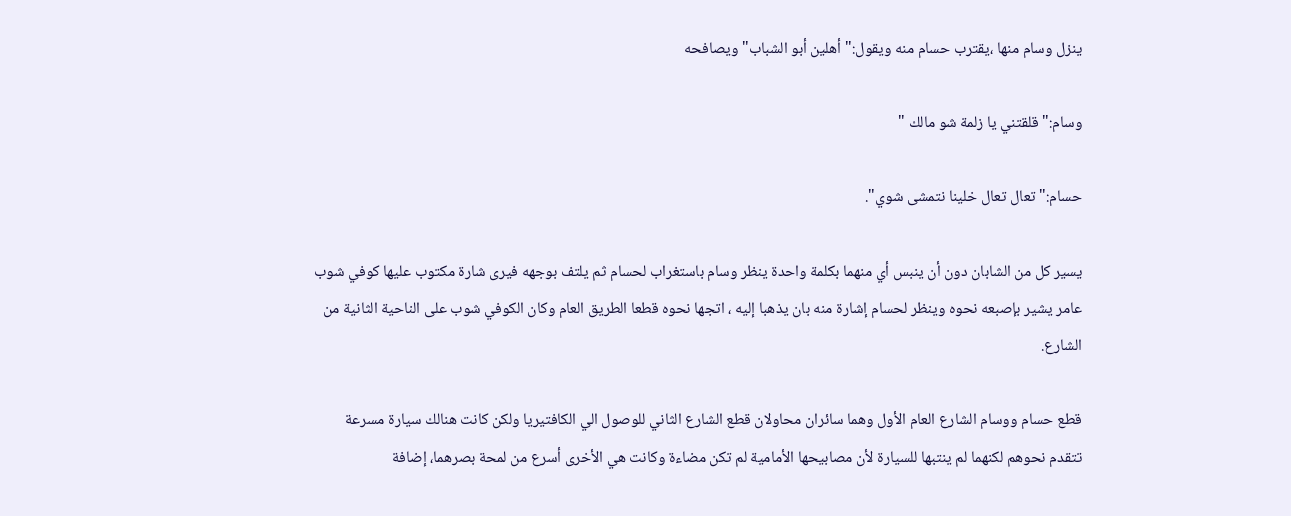ينزل وسام منها ،يقترب حسام منه ويقول:" أهلين أبو الشباب" ويصافحه

وسام:" قلقتني يا زلمة شو مالك "

حسام:" تعال تعال خلينا نتمشى شوي".

يسير كل من الشابان دون أن ينبس أي منهما بكلمة واحدة ينظر وسام باستغراب لحسام ثم يلتف بوجهه فيرى شارة مكتوب عليها كوفي شوب عامر يشير بإصبعه نحوه وينظر لحسام إشارة منه بان يذهبا إليه ، اتجها نحوه قطعا الطريق العام وكان الكوفي شوب على الناحية الثانية من الشارع.

قطع حسام ووسام الشارع العام الأول وهما سائران محاولان قطع الشارع الثاني للوصول الي الكافتيريا ولكن كانت هنالك سيارة مسرعة تتقدم نحوهم لكنهما لم ينتبها للسيارة لأن مصابيحها الأمامية لم تكن مضاءة وكانت هي الأخرى أسرع من لمحة بصرهما، إضافة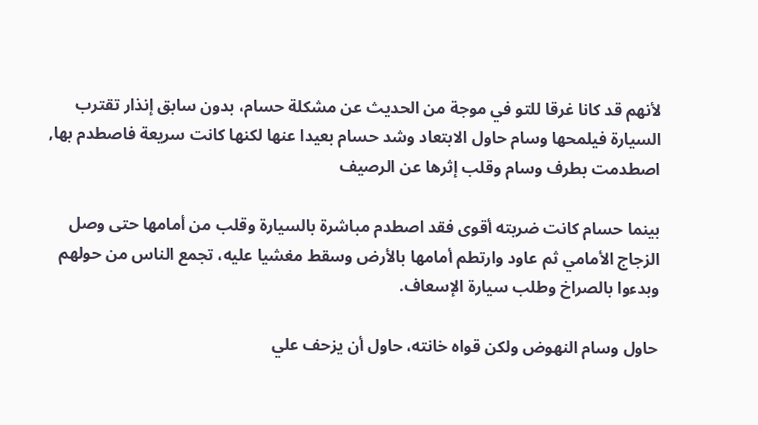لأنهم قد كانا غرقا للتو في موجة من الحديث عن مشكلة حسام، بدون سابق إنذار تقترب السيارة فيلمحها وسام حاول الابتعاد وشد حسام بعيدا عنها لكنها كانت سريعة فاصطدم بها, اصطدمت بطرف وسام وقلب إثرها عن الرصيف

بينما حسام كانت ضربته أقوى فقد اصطدم مباشرة بالسيارة وقلب من أمامها حتى وصل الزجاج الأمامي ثم عاود وارتطم أمامها بالأرض وسقط مغشيا عليه، تجمع الناس من حولهم وبدءوا بالصراخ وطلب سيارة الإسعاف.

حاول وسام النهوض ولكن قواه خانته، حاول أن يزحف علي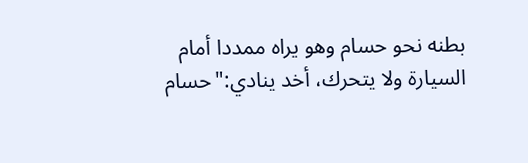بطنه نحو حسام وهو يراه ممددا أمام السيارة ولا يتحرك، أخد ينادي:"حسام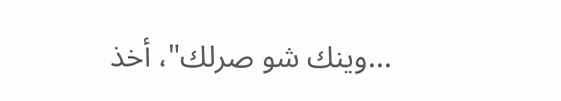...وينك شو صرلك"، أخذ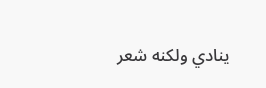ينادي ولكنه شعر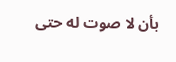بأن لا صوت له حتى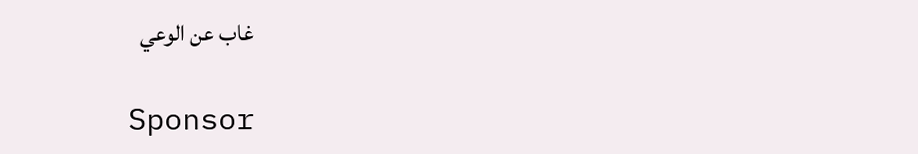غاب عن الوعي

Sponsor